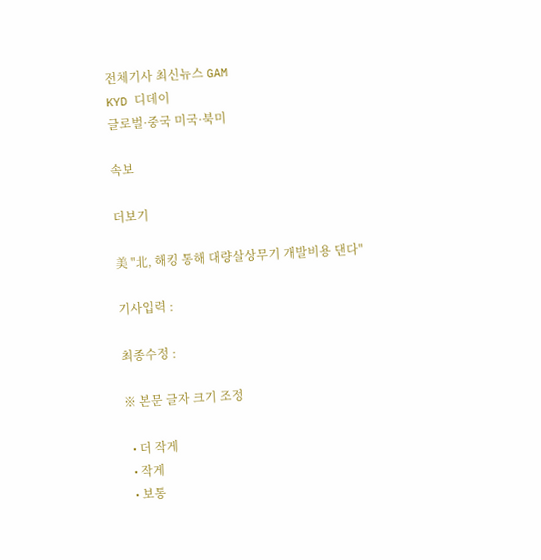전체기사 최신뉴스 GAM
KYD 디데이
글로벌·중국 미국·북미

속보

더보기

美 "北, 해킹 통해 대량살상무기 개발비용 댄다"

기사입력 :

최종수정 :

※ 본문 글자 크기 조정

  • 더 작게
  • 작게
  • 보통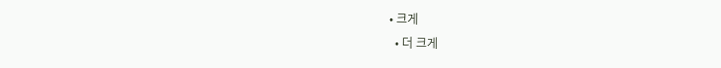• 크게
  • 더 크게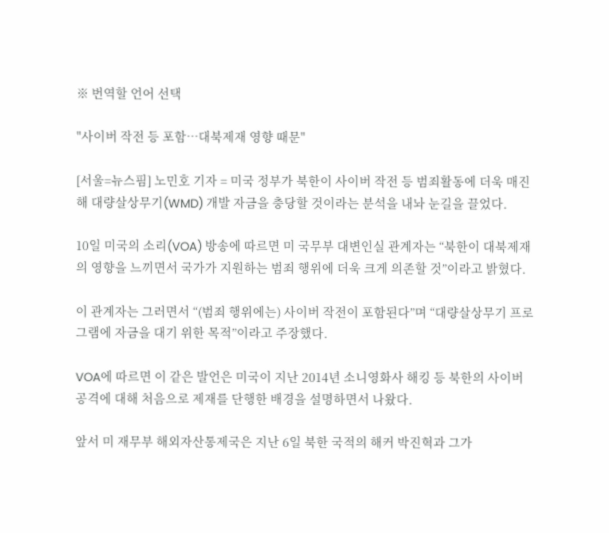※ 번역할 언어 선택

"사이버 작전 등 포함…대북제재 영향 때문"

[서울=뉴스핌] 노민호 기자 = 미국 정부가 북한이 사이버 작전 등 범죄활동에 더욱 매진해 대량살상무기(WMD) 개발 자금을 충당할 것이라는 분석을 내놔 눈길을 끌었다.

10일 미국의 소리(VOA) 방송에 따르면 미 국무부 대변인실 관계자는 “북한이 대북제재의 영향을 느끼면서 국가가 지원하는 범죄 행위에 더욱 크게 의존할 것”이라고 밝혔다.

이 관계자는 그러면서 “(범죄 행위에는) 사이버 작전이 포함된다”며 “대량살상무기 프로그램에 자금을 대기 위한 목적”이라고 주장했다.

VOA에 따르면 이 같은 발언은 미국이 지난 2014년 소니영화사 해킹 등 북한의 사이버 공격에 대해 처음으로 제재를 단행한 배경을 설명하면서 나왔다.

앞서 미 재무부 해외자산통제국은 지난 6일 북한 국적의 해커 박진혁과 그가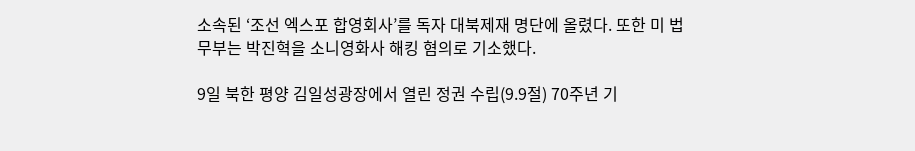소속된 ‘조선 엑스포 합영회사’를 독자 대북제재 명단에 올렸다. 또한 미 법무부는 박진혁을 소니영화사 해킹 혐의로 기소했다.

9일 북한 평양 김일성광장에서 열린 정권 수립(9.9절) 70주년 기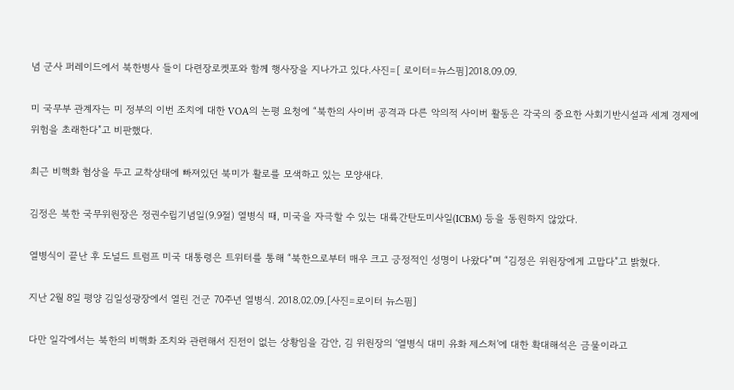념 군사 퍼레이드에서 북한병사 들이 다련장로켓포와 함께 행사장을 지나가고 있다.사진=[ 로이터=뉴스핌]2018.09.09.

미 국무부 관계자는 미 정부의 이번 조치에 대한 VOA의 논평 요청에 “북한의 사이버 공격과 다른 악의적 사이버 활동은 각국의 중요한 사회기반시설과 세계 경제에 위험을 초래한다”고 비판했다.

최근 비핵화 협상을 두고 교착상태에 빠져있던 북미가 활로를 모색하고 있는 모양새다.

김정은 북한 국무위원장은 정권수립기념일(9.9절) 열병식 때, 미국을 자극할 수 있는 대륙간탄도미사일(ICBM) 등을 동원하지 않았다.

열병식이 끝난 후 도널드 트럼프 미국 대통령은 트위터를 통해 “북한으로부터 매우 크고 긍정적인 성명이 나왔다”며 “김정은 위원장에게 고맙다”고 밝혔다.

지난 2월 8일 평양 김일성광장에서 열린 건군 70주년 열병식. 2018.02.09.[사진=로이터 뉴스핌]

다만 일각에서는 북한의 비핵화 조치와 관련해서 진전이 없는 상황임을 감안, 김 위원장의 ‘열병식 대미 유화 제스처’에 대한 확대해석은 금물이라고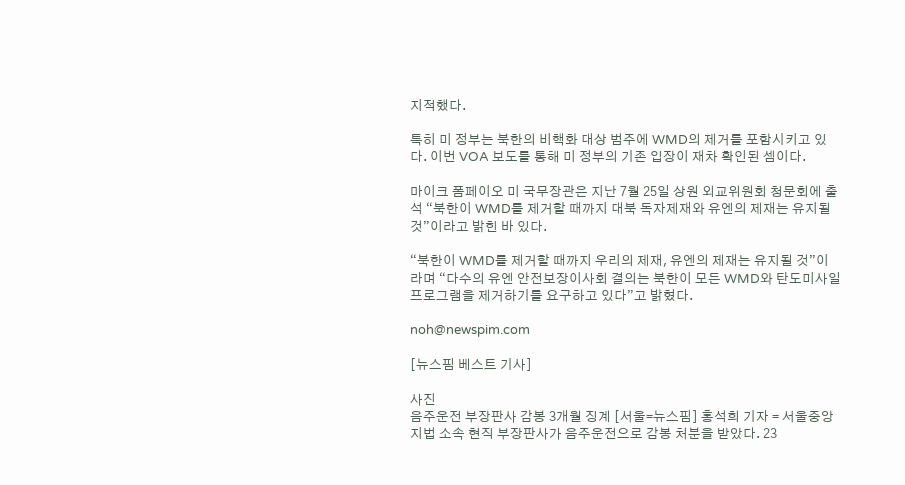지적했다.

특히 미 정부는 북한의 비핵화 대상 범주에 WMD의 제거를 포함시키고 있다. 이번 VOA 보도를 통해 미 정부의 기존 입장이 재차 확인된 셈이다.

마이크 폼페이오 미 국무장관은 지난 7월 25일 상원 외교위원회 청문회에 출석 “북한이 WMD를 제거할 때까지 대북 독자제재와 유엔의 제재는 유지될 것”이라고 밝힌 바 있다.

“북한이 WMD를 제거할 때까지 우리의 제재, 유엔의 제재는 유지될 것”이라며 “다수의 유엔 안전보장이사회 결의는 북한이 모든 WMD와 탄도미사일 프로그램을 제거하기를 요구하고 있다”고 밝혔다.

noh@newspim.com

[뉴스핌 베스트 기사]

사진
음주운전 부장판사 감봉 3개월 징계 [서울=뉴스핌] 홍석희 기자 = 서울중앙지법 소속 현직 부장판사가 음주운전으로 감봉 처분을 받았다. 23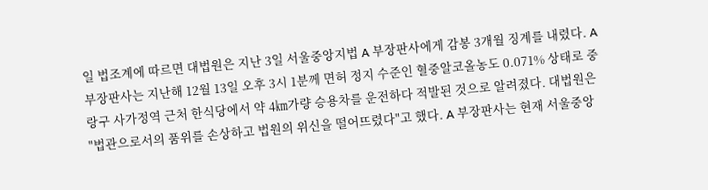일 법조계에 따르면 대법원은 지난 3일 서울중앙지법 A 부장판사에게 감봉 3개월 징계를 내렸다. A 부장판사는 지난해 12월 13일 오후 3시 1분께 면허 정지 수준인 혈중알코올농도 0.071% 상태로 중랑구 사가정역 근처 한식당에서 약 4㎞가량 승용차를 운전하다 적발된 것으로 알려졌다. 대법원은 "법관으로서의 품위를 손상하고 법원의 위신을 떨어뜨렸다"고 했다. A 부장판사는 현재 서울중앙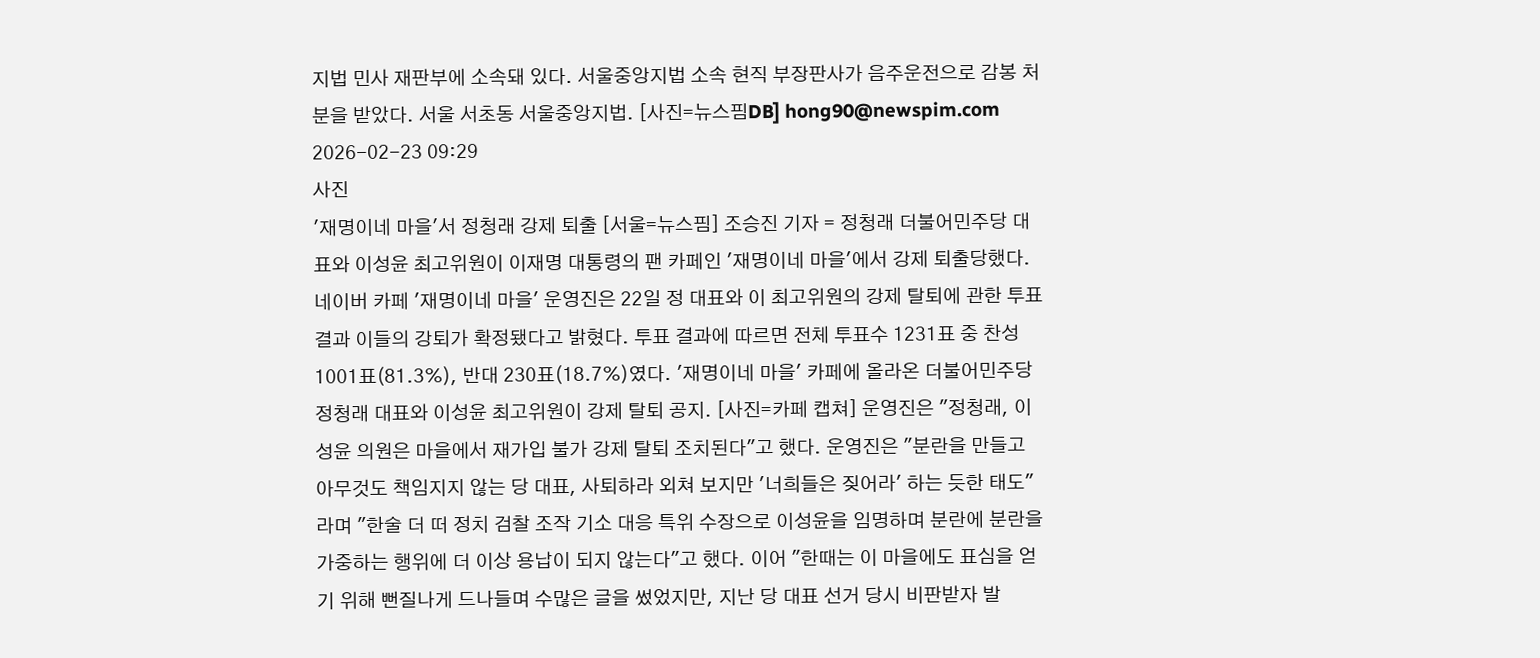지법 민사 재판부에 소속돼 있다. 서울중앙지법 소속 현직 부장판사가 음주운전으로 감봉 처분을 받았다. 서울 서초동 서울중앙지법. [사진=뉴스핌DB] hong90@newspim.com 2026-02-23 09:29
사진
'재명이네 마을'서 정청래 강제 퇴출 [서울=뉴스핌] 조승진 기자 = 정청래 더불어민주당 대표와 이성윤 최고위원이 이재명 대통령의 팬 카페인 '재명이네 마을'에서 강제 퇴출당했다. 네이버 카페 '재명이네 마을' 운영진은 22일 정 대표와 이 최고위원의 강제 탈퇴에 관한 투표 결과 이들의 강퇴가 확정됐다고 밝혔다. 투표 결과에 따르면 전체 투표수 1231표 중 찬성 1001표(81.3%), 반대 230표(18.7%)였다. '재명이네 마을' 카페에 올라온 더불어민주당 정청래 대표와 이성윤 최고위원이 강제 탈퇴 공지. [사진=카페 캡쳐] 운영진은 "정청래, 이성윤 의원은 마을에서 재가입 불가 강제 탈퇴 조치된다"고 했다. 운영진은 "분란을 만들고 아무것도 책임지지 않는 당 대표, 사퇴하라 외쳐 보지만 '너희들은 짖어라' 하는 듯한 태도"라며 "한술 더 떠 정치 검찰 조작 기소 대응 특위 수장으로 이성윤을 임명하며 분란에 분란을 가중하는 행위에 더 이상 용납이 되지 않는다"고 했다. 이어 "한때는 이 마을에도 표심을 얻기 위해 뻔질나게 드나들며 수많은 글을 썼었지만, 지난 당 대표 선거 당시 비판받자 발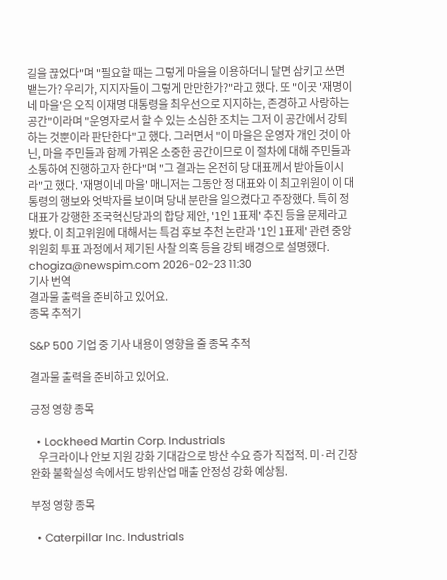길을 끊었다"며 "필요할 때는 그렇게 마을을 이용하더니 달면 삼키고 쓰면 뱉는가? 우리가, 지지자들이 그렇게 만만한가?"라고 했다. 또 "이곳 '재명이네 마을'은 오직 이재명 대통령을 최우선으로 지지하는, 존경하고 사랑하는 공간"이라며 "운영자로서 할 수 있는 소심한 조치는 그저 이 공간에서 강퇴하는 것뿐이라 판단한다"고 했다. 그러면서 "이 마을은 운영자 개인 것이 아닌, 마을 주민들과 함께 가꿔온 소중한 공간이므로 이 절차에 대해 주민들과 소통하여 진행하고자 한다"며 "그 결과는 온전히 당 대표께서 받아들이시라"고 했다. '재명이네 마을' 매니저는 그동안 정 대표와 이 최고위원이 이 대통령의 행보와 엇박자를 보이며 당내 분란을 일으켰다고 주장했다. 특히 정 대표가 강행한 조국혁신당과의 합당 제안, '1인 1표제' 추진 등을 문제라고 봤다. 이 최고위원에 대해서는 특검 후보 추천 논란과 '1인 1표제' 관련 중앙위원회 투표 과정에서 제기된 사찰 의혹 등을 강퇴 배경으로 설명했다.  chogiza@newspim.com 2026-02-23 11:30
기사 번역
결과물 출력을 준비하고 있어요.
종목 추적기

S&P 500 기업 중 기사 내용이 영향을 줄 종목 추적

결과물 출력을 준비하고 있어요.

긍정 영향 종목

  • Lockheed Martin Corp. Industrials
    우크라이나 안보 지원 강화 기대감으로 방산 수요 증가 직접적. 미·러 긴장 완화 불확실성 속에서도 방위산업 매출 안정성 강화 예상됨.

부정 영향 종목

  • Caterpillar Inc. Industrials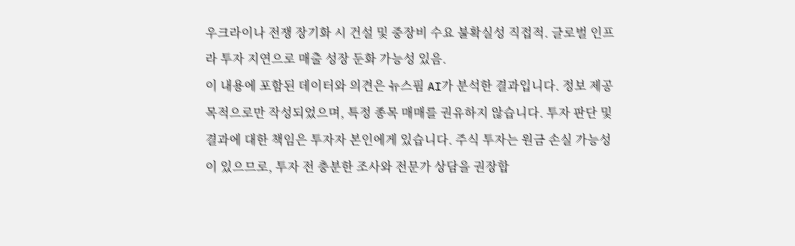우크라이나 전쟁 장기화 시 건설 및 중장비 수요 불확실성 직접적. 글로벌 인프라 투자 지연으로 매출 성장 둔화 가능성 있음.
이 내용에 포함된 데이터와 의견은 뉴스핌 AI가 분석한 결과입니다. 정보 제공 목적으로만 작성되었으며, 특정 종목 매매를 권유하지 않습니다. 투자 판단 및 결과에 대한 책임은 투자자 본인에게 있습니다. 주식 투자는 원금 손실 가능성이 있으므로, 투자 전 충분한 조사와 전문가 상담을 권장합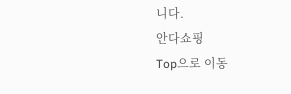니다.
안다쇼핑
Top으로 이동